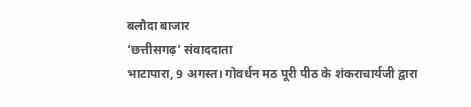बलौदा बाजार
‘छत्तीसगढ़’ संवाददाता
भाटापारा, 9 अगस्त। गोवर्धन मठ पूरी पीठ के शंकराचार्यजी द्वारा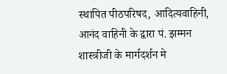स्थापित पीठपरिषद, आदित्यवाहिनी, आनंद वाहिनी के द्वारा पं. झम्मन शास्त्रीजी के मार्गदर्शन मे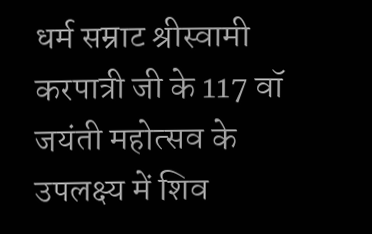धर्म सम्राट श्रीस्वामी करपात्री जी के 117 वॉ जयंती महोत्सव के उपलक्ष्य में शिव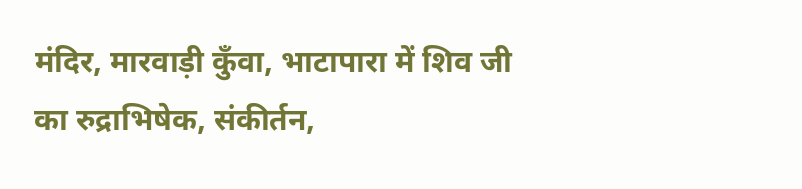मंदिर, मारवाड़ी कुँवा, भाटापारा में शिव जी का रुद्राभिषेक, संकीर्तन,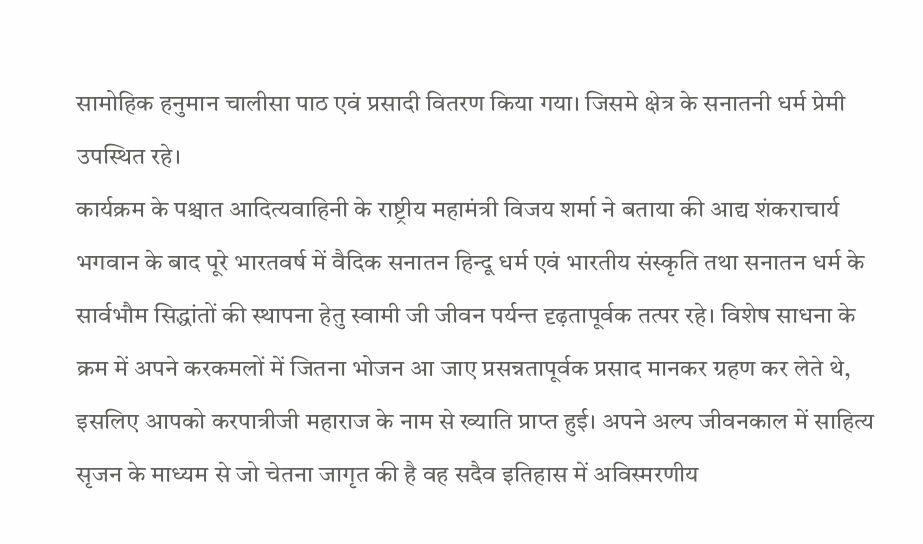सामोहिक हनुमान चालीसा पाठ एवं प्रसादी वितरण किया गया। जिसमे क्षेत्र के सनातनी धर्म प्रेमी उपस्थित रहे।
कार्यक्रम के पश्चात आदित्यवाहिनी के राष्ट्रीय महामंत्री विजय शर्मा ने बताया की आद्य शंकराचार्य भगवान के बाद पूरे भारतवर्ष में वैदिक सनातन हिन्दू धर्म एवं भारतीय संस्कृति तथा सनातन धर्म के सार्वभौम सिद्धांतों की स्थापना हेतु स्वामी जी जीवन पर्यन्त दृढ़तापूर्वक तत्पर रहे। विशेष साधना के क्रम में अपने करकमलों में जितना भोजन आ जाए प्रसन्नतापूर्वक प्रसाद मानकर ग्रहण कर लेते थे, इसलिए आपको करपात्रीजी महाराज के नाम से ख्याति प्राप्त हुई। अपने अल्प जीवनकाल में साहित्य सृजन के माध्यम से जो चेतना जागृत की है वह सदैव इतिहास में अविस्मरणीय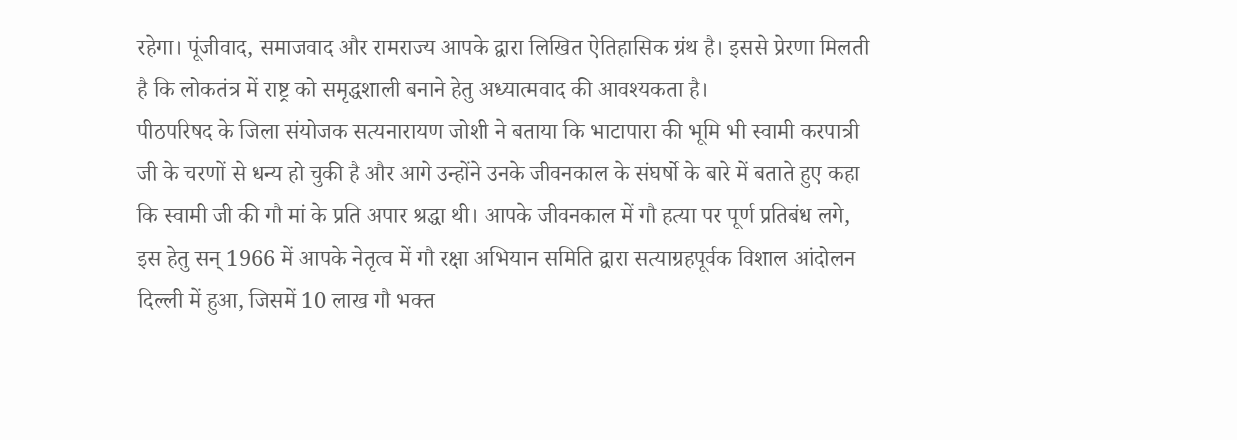रहेगा। पूंजीवाद, समाजवाद और रामराज्य आपके द्वारा लिखित ऐतिहासिक ग्रंथ है। इससे प्रेरणा मिलती है कि लोकतंत्र में राष्ट्र को समृद्धशाली बनाने हेतु अध्यात्मवाद की आवश्यकता है।
पीठपरिषद के जिला संयोजक सत्यनारायण जोशी ने बताया कि भाटापारा की भूमि भी स्वामी करपात्री जी के चरणों से धन्य हो चुकी है और आगे उन्होंने उनके जीवनकाल के संघर्षो के बारे में बताते हुए कहा कि स्वामी जी की गौ मां के प्रति अपार श्रद्धा थी। आपके जीवनकाल में गौ हत्या पर पूर्ण प्रतिबंध लगे, इस हेतु सन् 1966 में आपके नेतृत्व में गौ रक्षा अभियान समिति द्वारा सत्याग्रहपूर्वक विशाल आंदोलन दिल्ली में हुआ, जिसमें 10 लाख गौ भक्त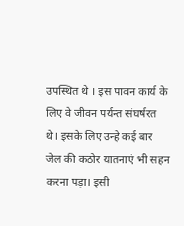उपस्थित थे । इस पावन कार्य के लिए वे जीवन पर्यन्त संघर्षरत थे। इसके लिए उन्हे कई बार जेल की कठोर यातनाएं भी सहन करना पड़ा। इसी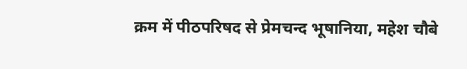क्रम में पीठपरिषद से प्रेमचन्द भूषानिया, महेश चौबे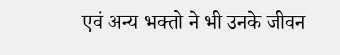एवं अन्य भक्तो ने भी उनके जीवन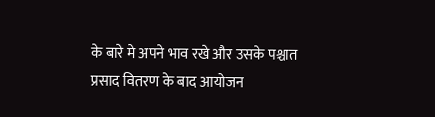के बारे मे अपने भाव रखे और उसके पश्चात प्रसाद वितरण के बाद आयोजन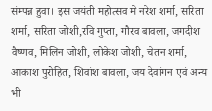संम्पन्न हुवा। इस जयंती महोत्सव मे नरेश शर्मा, सरिता शर्मा, सरिता जोशी,रवि गुप्ता, गौरव बावला, जगदीश वैष्णव, मिलिन जोशी, लोकेश जोशी, चेतन शर्मा, आकाश पुरोहित, शिवांश बावला, जय देवांगन एवं अन्य भी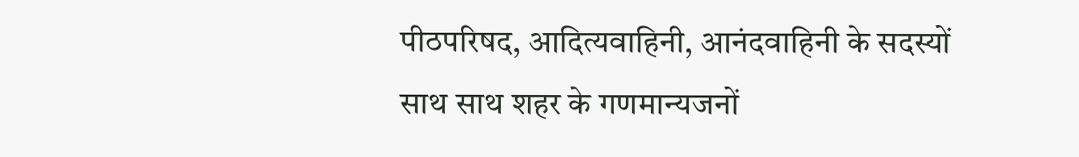पीठपरिषद, आदित्यवाहिनी, आनंदवाहिनी के सदस्यों साथ साथ शहर के गणमान्यजनों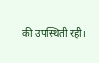की उपस्थिती रही।